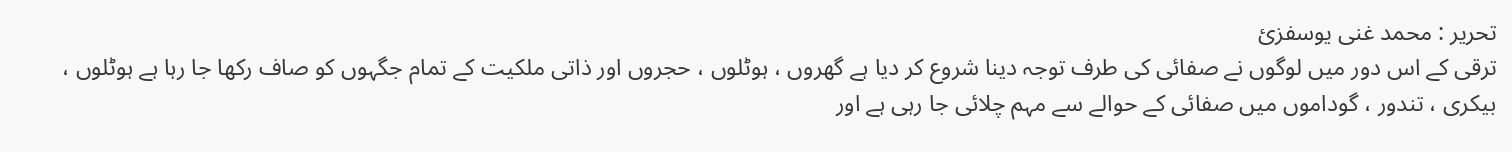تحریر : محمد غنی یوسفزئ
ترقی کے اس دور میں لوگوں نے صفائی کی طرف توجہ دینا شروع کر دیا ہے گھروں ، ہوٹلوں ، حجروں اور ذاتی ملکیت کے تمام جگہوں کو صاف رکھا جا رہا ہے ہوٹلوں ، بیکری ، تندور ، گوداموں میں صفائی کے حوالے سے مہم چلائی جا رہی ہے اور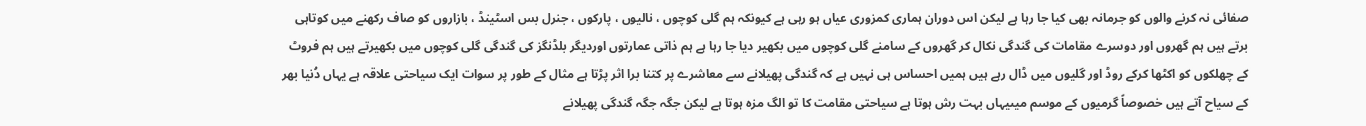صفائی نہ کرنے والوں کو جرمانہ بھی کیا جا رہا ہے لیکن اس دوران ہماری کمزوری عیاں ہو رہی ہے کیونکہ ہم گلی کوچوں ، نالیوں ، پارکوں ، جنرل بس اسٹینڈ ، بازاروں کو صاف رکھنے میں کوتاہی برتے ہیں ہم گھروں اور دوسرے مقامات کی گندگی نکال کر گھروں کے سامنے گلی کوچوں میں بکھیر دیا جا رہا ہے ہم ذاتی عمارتوں اوردیگر بلڈنگز کی گندگی گلی کوچوں میں بکھیرتے ہیں ہم فروٹ کے چھلکوں کو اکٹھا کرکے روڈ اور گلیوں میں ڈال رہے ہیں ہمیں احساس ہی نہیں ہے کہ گندگی پھیلانے سے معاشرے پر کتنا برا اثر پڑتا ہے مثال کے طور پر سوات ایک سیاحتی علاقہ ہے یہاں دُنیا بھر کے سیاح آتے ہیں خصوصاً گرمیوں کے موسم میںیہاں بہت رش ہوتا ہے سیاحتی مقامت کا تو الگ مزہ ہوتا ہے لیکن جگہ جگہ گندگی پھیلانے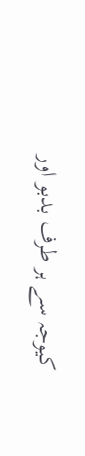کیوجہ سے ہر طرف بدبو اور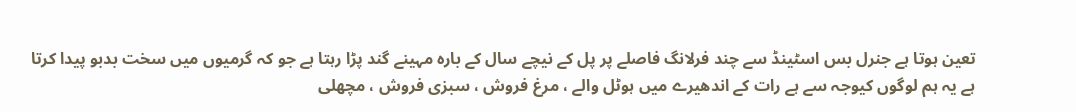تعین ہوتا ہے جنرل بس اسٹینڈ سے چند فرلانگ فاصلے پر پل کے نیچے سال کے بارہ مہینے گند پڑا رہتا ہے جو کہ گرمیوں میں سخت بدبو پیدا کرتا ہے یہ ہم لوگوں کیوجہ سے ہے رات کے اندھیرے میں ہوٹل والے ، مرغ فروش ، سبزی فروش ، مچھلی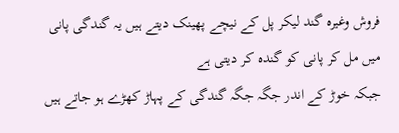فروش وغیرہ گند لیکر پل کے نیچے پھینک دیتے ہیں یہ گندگی پانی میں مل کر پانی کو گندہ کر دیتی ہے
جبکہ خوڑ کے اندر جگہ جگہ گندگی کے پہاڑ کھڑے ہو جاتے ہیں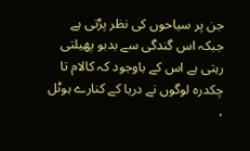جن پر سیاحوں کی نظر پڑتی ہے جبکہ اس گندگی سے بدبو پھیلتی رہتی ہے اس کے باوجود کہ کالام تا چکدرہ لوگوں نے دریا کے کنارے ہوٹل ،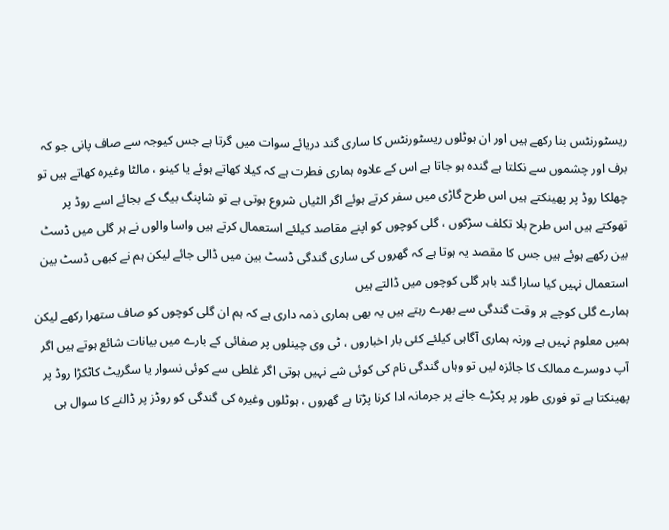ریسٹورنٹس بنا رکھے ہیں اور ان ہوٹلوں ریسٹورنٹس کا ساری گند دریائے سوات میں گرتا ہے جس کیوجہ سے صاف پانی جو کہ برف اور چشموں سے نکلتا ہے گندہ ہو جاتا ہے اس کے علاوہ ہماری فطرت ہے کہ کیلا کھاتے ہوئے یا کینو ، مالٹا وغیرہ کھاتے ہیں تو چھلکا روڈ پر پھینکتے ہیں اس طرح گاڑی میں سفر کرتے ہوئے اگر الٹیاں شروع ہوتی ہے تو شاپنگ بیگ کے بجائے اسے روڈ پر تھوکتے ہیں اس طرح بلا تکلف سڑکوں ، گلی کوچوں کو اپنے مقاصد کیلئے استعمال کرتے ہیں واسا والوں نے ہر گلی میں ڈسٹ بین رکھے ہوئے ہیں جس کا مقصد یہ ہوتا ہے کہ گھروں کی ساری گندگی ڈسٹ بین میں ڈالی جائے لیکن ہم نے کبھی ڈسٹ بین استعمال نہیں کیا سارا گند باہر گلی کوچوں میں ڈالتے ہیں
ہمارے گلی کوچے ہر وقت گندگی سے بھرے رہتے ہیں یہ بھی ہماری ذمہ داری ہے کہ ہم ان گلی کوچوں کو صاف ستھرا رکھے لیکن ہمیں معلوم نہیں ہے ورنہ ہماری آگاہی کیلئے کئی بار اخباروں ، ٹی وی چینلوں پر صفائی کے بارے میں بیانات شائع ہوتے ہیں اگر آپ دوسرے ممالک کا جائزہ لیں تو وہاں گندگی نام کی کوئی شے نہیں ہوتی اگر غلطی سے کوئی نسوار یا سگریٹ کاٹکڑا روڈ پر پھینکتا ہے تو فوری طور پر پکڑے جانے پر جرمانہ ادا کرنا پڑتا ہے گھروں ، ہوٹلوں وغیرہ کی گندگی کو روڈز پر ڈالنے کا سوال ہی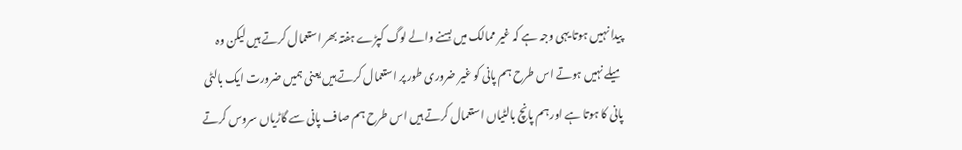پیدا نہیں ہوتا یہی وجہ ہے کہ غیر ممالک میں بسنے والے لوگ کپڑے ہفتہ بھر استعمال کرتے ہیں لیکن وہ میلے نہیں ہوتے اس طرح ہم پانی کو غیر ضروری طور پر استعمال کرتے ہیں یعنی ہمیں ضرورت ایک بالٹی پانی کا ہوتا ہے اور ہم پانچ بالٹیاں استعمال کرتے ہیں اس طرح ہم صاف پانی سے گاڑیاں سروس کرتے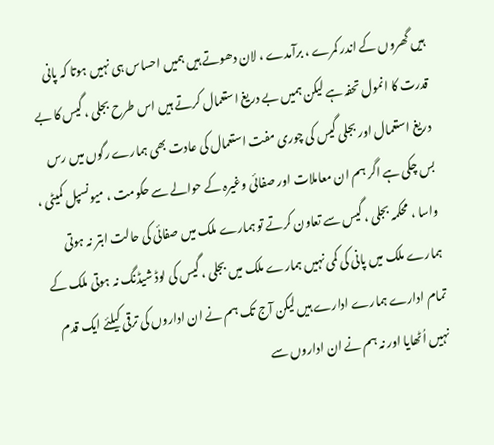ہیں گھروں کے اندر کمرے ، برآمدے ، لان دھوتے ہیں ہمیں احساس ہی نہیں ہوتا کہ پانی قدرت کا انمول تحفہ ہے لیکن ہمیں بے دریغ استعمال کرتے ہیں اس طرح بجلی ، گیس کا بے دریغ استعمال اور بجلی گیس کی چوری مفت استعمال کی عادت بھی ہمارے رگوں میں رس بس چکی ہے اگر ہم ان معاملات اور صفائی وغیرہ کے حوالے سے حکومت ، میونسپل کمیٹی ، واسا ، محکمہ بجلی ، گیس سے تعاون کرتے تو ہمارے ملک میں صفائی کی حالت ابتر نہ ہوتی ہمارے ملک میں پانی کی کمی نہیں ہمارے ملک میں بجلی ، گیس کی لوڈ شیڈنگ نہ ہوتی ملک کے تمام ادارے ہمارے ادارے ہیں لیکن آج تک ہم نے ان اداروں کی ترقی کیلئے ایک قدم نہیں اُٹھایا اور نہ ہم نے ان اداروں سے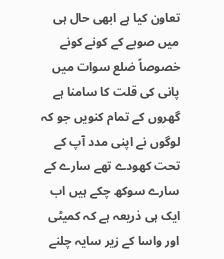تعاون کیا ہے ابھی حال ہی میں صوبے کے کونے کونے خصوصاً ضلع سوات میں پانی کی قلت کا سامنا ہے گھروں کے تمام کنویں جو کہ لوگوں نے اپنی مدد آپ کے تحت کھودے تھے سارے کے سارے سوکھ چکے ہیں اب ایک ہی ذریعہ ہے کہ کمیٹی اور واسا کے زیر سایہ چلنے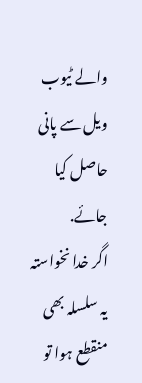والے ٹیوب ویل سے پانی حاصل کیا جائے.
اگر خدا نخواستہ یہ سلسلہ بھی منقطع ہوا تو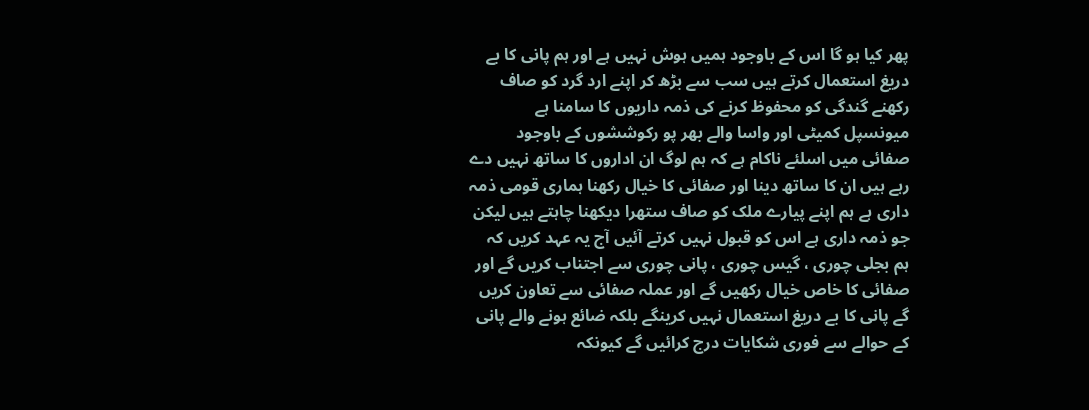پھر کیا ہو گا اس کے باوجود ہمیں ہوش نہیں ہے اور ہم پانی کا بے دریغ استعمال کرتے ہیں سب سے بڑھ کر اپنے ارد گرد کو صاف رکھنے گندگی کو محفوظ کرنے کی ذمہ داریوں کا سامنا ہے میونسپل کمیٹی اور واسا والے بھر پو رکوششوں کے باوجود صفائی میں اسلئے ناکام ہے کہ ہم لوگ ان اداروں کا ساتھ نہیں دے رہے ہیں ان کا ساتھ دینا اور صفائی کا خیال رکھنا ہماری قومی ذمہ داری ہے ہم اپنے پیارے ملک کو صاف ستھرا دیکھنا چاہتے ہیں لیکن جو ذمہ داری ہے اس کو قبول نہیں کرتے آئیں آج یہ عہد کریں کہ ہم بجلی چوری ، گیس چوری ، پانی چوری سے اجتناب کریں گے اور صفائی کا خاص خیال رکھیں گے اور عملہ صفائی سے تعاون کریں گے پانی کا بے دریغ استعمال نہیں کرینگے بلکہ ضائع ہونے والے پانی کے حوالے سے فوری شکایات درج کرائیں گے کیونکہ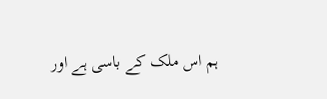ہم اس ملک کے باسی ہے اور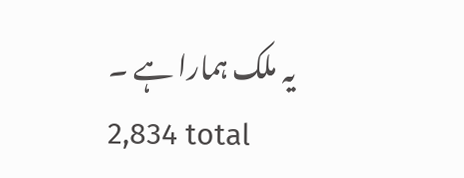یہ ملک ہمارا ہے ۔
2,834 total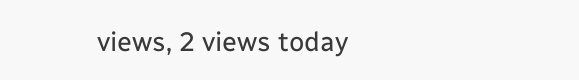views, 2 views today